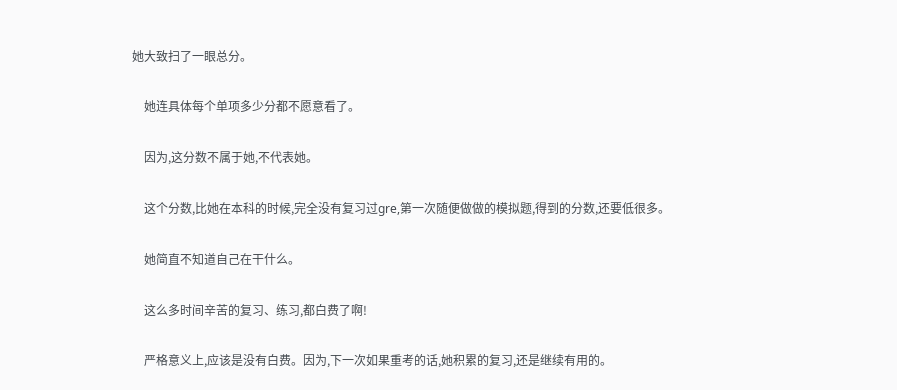她大致扫了一眼总分。

    她连具体每个单项多少分都不愿意看了。

    因为,这分数不属于她,不代表她。

    这个分数,比她在本科的时候,完全没有复习过gre,第一次随便做做的模拟题,得到的分数,还要低很多。

    她简直不知道自己在干什么。

    这么多时间辛苦的复习、练习,都白费了啊!

    严格意义上,应该是没有白费。因为,下一次如果重考的话,她积累的复习,还是继续有用的。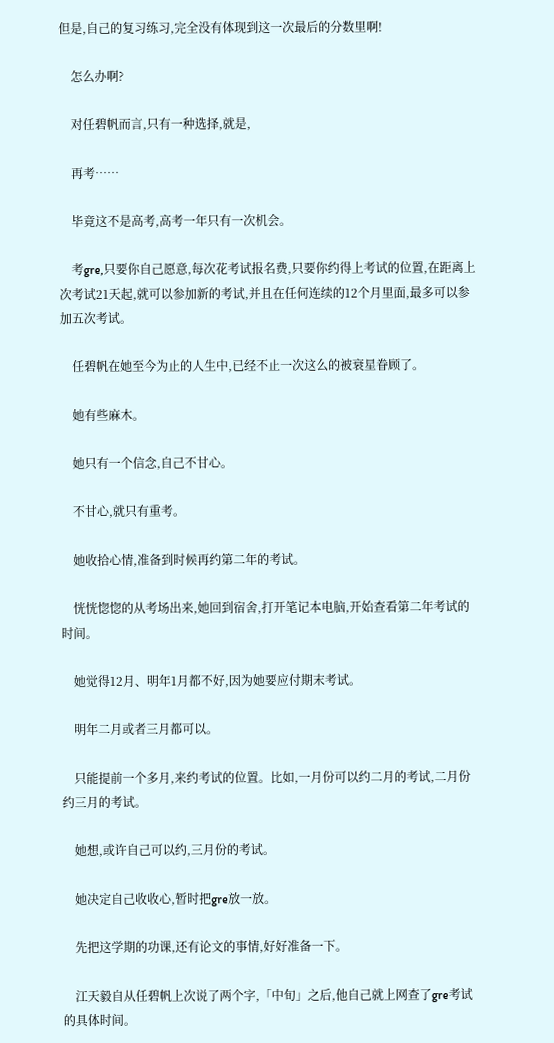但是,自己的复习练习,完全没有体现到这一次最后的分数里啊!

    怎么办啊?

    对任碧帆而言,只有一种选择,就是,

    再考……

    毕竟这不是高考,高考一年只有一次机会。

    考gre,只要你自己愿意,每次花考试报名费,只要你约得上考试的位置,在距离上次考试21天起,就可以参加新的考试,并且在任何连续的12个月里面,最多可以参加五次考试。

    任碧帆在她至今为止的人生中,已经不止一次这么的被衰星眷顾了。

    她有些麻木。

    她只有一个信念,自己不甘心。

    不甘心,就只有重考。

    她收拾心情,准备到时候再约第二年的考试。

    恍恍惚惚的从考场出来,她回到宿舍,打开笔记本电脑,开始查看第二年考试的时间。

    她觉得12月、明年1月都不好,因为她要应付期末考试。

    明年二月或者三月都可以。

    只能提前一个多月,来约考试的位置。比如,一月份可以约二月的考试,二月份约三月的考试。

    她想,或许自己可以约,三月份的考试。

    她决定自己收收心,暂时把gre放一放。

    先把这学期的功课,还有论文的事情,好好准备一下。

    江天毅自从任碧帆上次说了两个字,「中旬」之后,他自己就上网查了gre考试的具体时间。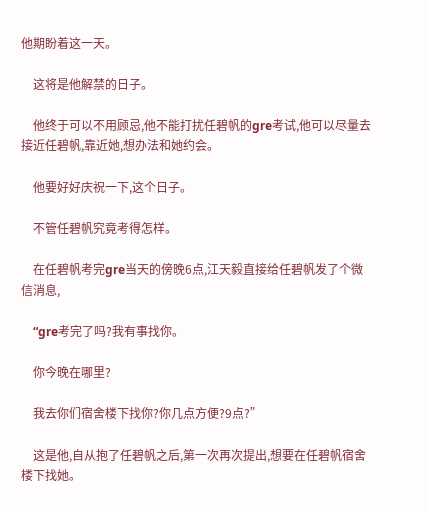他期盼着这一天。

    这将是他解禁的日子。

    他终于可以不用顾忌,他不能打扰任碧帆的gre考试,他可以尽量去接近任碧帆,靠近她,想办法和她约会。

    他要好好庆祝一下,这个日子。

    不管任碧帆究竟考得怎样。

    在任碧帆考完gre当天的傍晚6点,江天毅直接给任碧帆发了个微信消息,

    “gre考完了吗?我有事找你。

    你今晚在哪里?

    我去你们宿舍楼下找你?你几点方便?9点?”

    这是他,自从抱了任碧帆之后,第一次再次提出,想要在任碧帆宿舍楼下找她。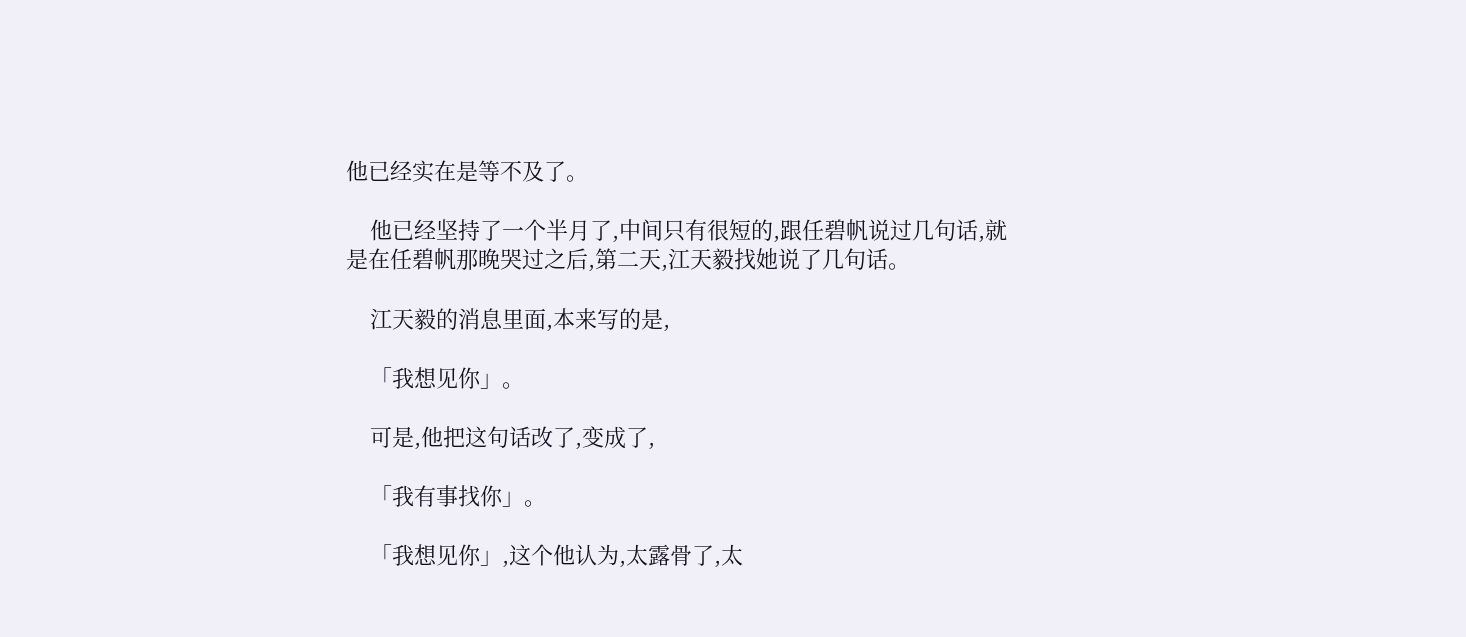他已经实在是等不及了。

    他已经坚持了一个半月了,中间只有很短的,跟任碧帆说过几句话,就是在任碧帆那晚哭过之后,第二天,江天毅找她说了几句话。

    江天毅的消息里面,本来写的是,

    「我想见你」。

    可是,他把这句话改了,变成了,

    「我有事找你」。

    「我想见你」,这个他认为,太露骨了,太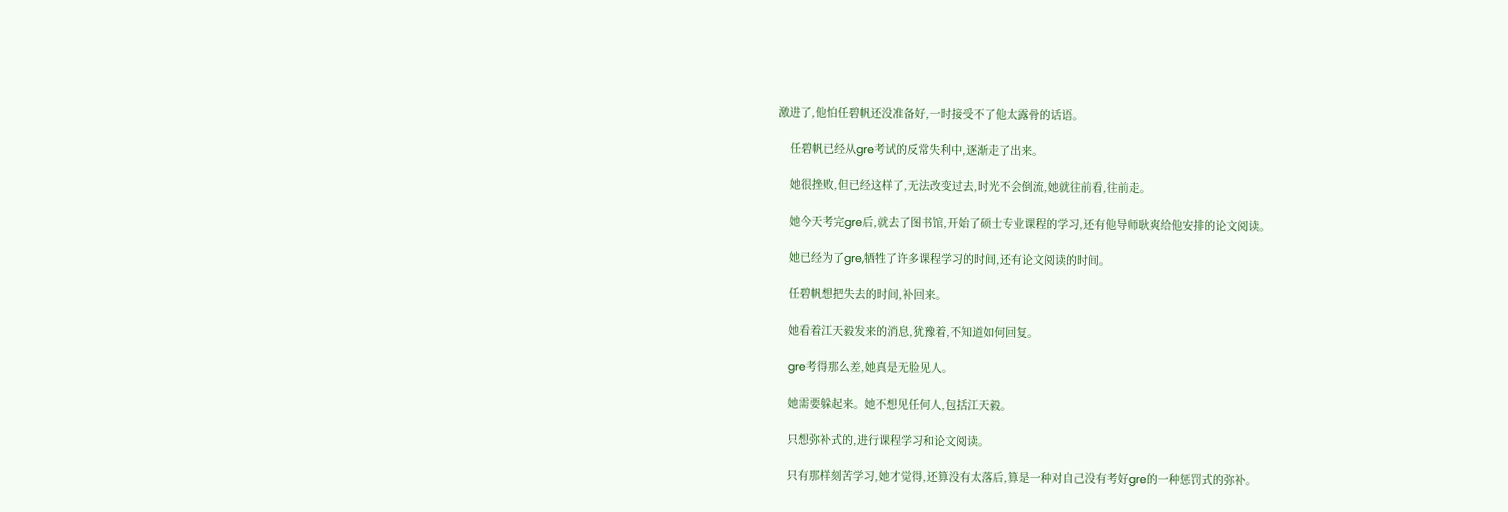激进了,他怕任碧帆还没准备好,一时接受不了他太露骨的话语。

    任碧帆已经从gre考试的反常失利中,逐渐走了出来。

    她很挫败,但已经这样了,无法改变过去,时光不会倒流,她就往前看,往前走。

    她今天考完gre后,就去了图书馆,开始了硕士专业课程的学习,还有他导师耿爽给他安排的论文阅读。

    她已经为了gre,牺牲了许多课程学习的时间,还有论文阅读的时间。

    任碧帆想把失去的时间,补回来。

    她看着江天毅发来的消息,犹豫着,不知道如何回复。

    gre考得那么差,她真是无脸见人。

    她需要躲起来。她不想见任何人,包括江天毅。

    只想弥补式的,进行课程学习和论文阅读。

    只有那样刻苦学习,她才觉得,还算没有太落后,算是一种对自己没有考好gre的一种惩罚式的弥补。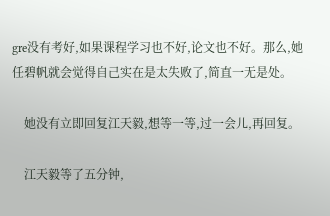gre没有考好,如果课程学习也不好,论文也不好。那么,她任碧帆就会觉得自己实在是太失败了,简直一无是处。

    她没有立即回复江天毅,想等一等,过一会儿,再回复。

    江天毅等了五分钟,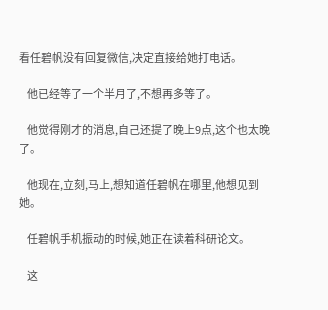看任碧帆没有回复微信,决定直接给她打电话。

    他已经等了一个半月了,不想再多等了。

    他觉得刚才的消息,自己还提了晚上9点,这个也太晚了。

    他现在,立刻,马上,想知道任碧帆在哪里,他想见到她。

    任碧帆手机振动的时候,她正在读着科研论文。

    这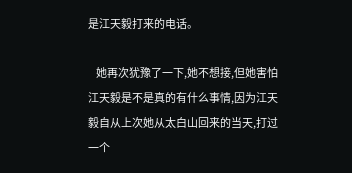是江天毅打来的电话。

    她再次犹豫了一下,她不想接,但她害怕江天毅是不是真的有什么事情,因为江天毅自从上次她从太白山回来的当天,打过一个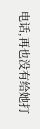电话,再也没有给她打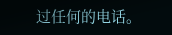过任何的电话。